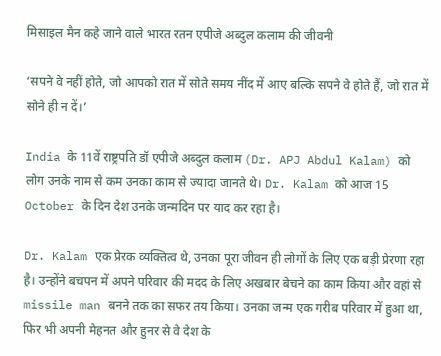मिसाइल मैन कहे जाने वाले भारत रतन एपीजे अब्दुल कलाम की जीवनी

‘सपने वे नहीं होते, जो आपको रात में सोते समय नींद में आए बल्कि सपने वे होते हैं, जो रात में सोने ही न दें।’

India के 11वें राष्ट्रपति डॉ एपीजे अब्दुल कलाम (Dr. APJ Abdul Kalam) को लोग उनके नाम से कम उनका काम से ज्यादा जानते थे। Dr. Kalam को आज 15 October के दिन देश उनके जन्मदिन पर याद कर रहा है।

Dr. Kalam एक प्रेरक व्यक्तित्व थे, उनका पूरा जीवन ही लोगों के लिए एक बड़ी प्रेरणा रहा है। उन्होंने बचपन में अपने परिवार की मदद के लिए अखबार बेचने का काम किया और वहां से missile man बनने तक का सफर तय किया। उनका जन्म एक गरीब परिवार में हुआ था, फिर भी अपनी मेहनत और हुनर से वे देश के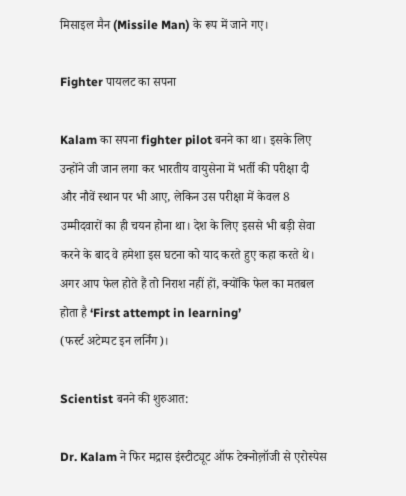मिसाइल मैन (Missile Man) के रूप में जाने गए।

Fighter पायलट का सपना

Kalam का सपना fighter pilot बनने का था। इसके लिए उन्होंने जी जान लगा कर भारतीय वायुसेना में भर्ती की परीक्षा दी और नौवें स्थान पर भी आए, लेकिन उस परीक्षा में केवल 8 उम्मीदवारों का ही चयन होना था। देश के लिए इससे भी बड़ी सेवा करने के बाद वे हमेशा इस घटना को याद करते हुए कहा करते थे। अगर आप फेल होते हैं तो निराश नहीं हों, क्योंकि फेल का मतबल होता है ‘First attempt in learning’
(फर्स्ट अटेम्पट इन लर्निंग)।

Scientist बनने की शुरुआत:

Dr. Kalam ने फिर मद्रास इंस्टीट्यूट ऑफ टेक्नोल़ॉजी से एरोस्पेस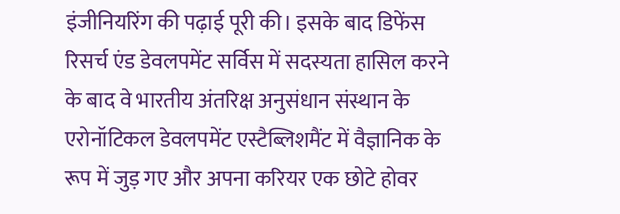इंजीनियरिंग की पढ़ाई पूरी की। इसके बाद डिफेंस रिसर्च एंड डेवलपमेंट सर्विस में सदस्यता हासिल करने के बाद वे भारतीय अंतरिक्ष अनुसंधान संस्थान के एरोनॉटिकल डेवलपमेंट एस्टैब्लिशमैंट में वैज्ञानिक के रूप में जुड़ गए और अपना करियर एक छोटे होवर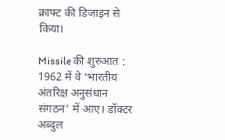क्राफ्ट की डिजाइन से किया।

Missile की शुरुआत : 1962 में वे ‘भारतीय अंतरिक्ष अनुसंधान संगठन’ में आए। डॉक्टर अब्दुल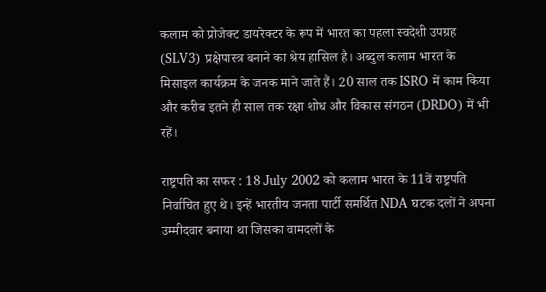कलाम को प्रोजेक्ट डायरेक्टर के रूप में भारत का पहला स्वदेशी उपग्रह (SLV3) प्रक्षेपास्त्र बनाने का श्रेय हासिल है। अब्दुल कलाम भारत के मिसाइल कार्यक्रम के जनक माने जाते हैं। 20 साल तक ISRO में काम किया और करीब इतने ही साल तक रक्षा शोध और विकास संगठन (DRDO) में भी रहें।

राष्ट्रपति का सफर : 18 July 2002 को कलाम भारत के 11वें राष्ट्रपति निर्वाचित हुए थे। इन्हें भारतीय जनता पार्टी समर्थित NDA घटक दलों ने अपना उम्मीदवार बनाया था जिसका वामदलों के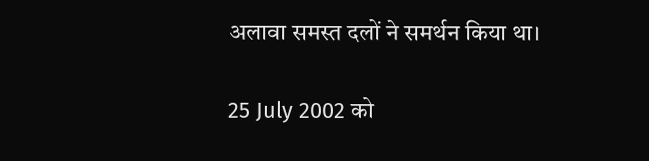अलावा समस्त दलों ने समर्थन किया था।

25 July 2002 को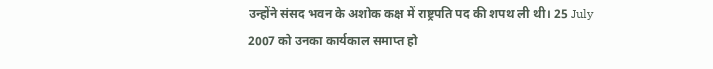उन्होंने संसद भवन के अशोक कक्ष में राष्ट्रपति पद की शपथ ली थी। 25 July 2007 को उनका कार्यकाल समाप्त हो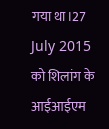गया था।27 July 2015 को शिलांग के आईआईएम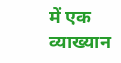में एक व्याख्यान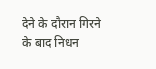देने के दौरान गिरने के बाद निधन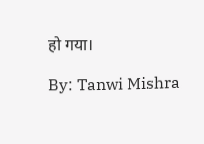हो गया।

By: Tanwi Mishra